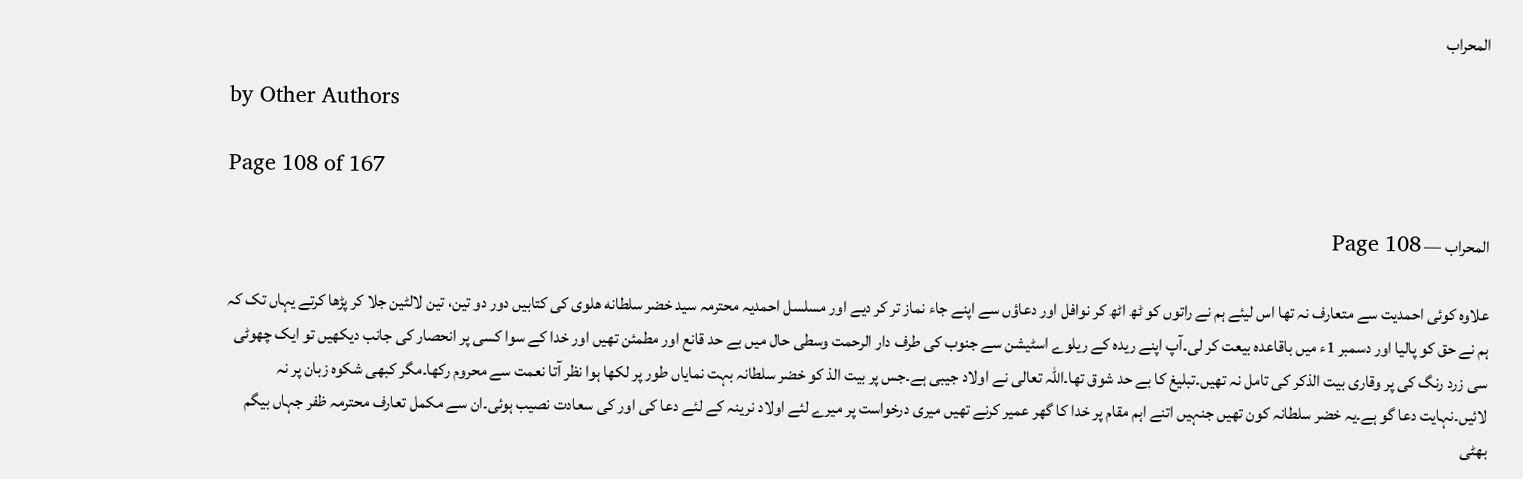المحراب

by Other Authors

Page 108 of 167

المحراب — Page 108

علاوہ کوئی احمدیت سے متعارف نہ تھا اس لیئے ہم نے راتوں کو ٹھ اٹھ کر نوافل اور دعاؤں سے اپنے جاء نماز تر کر دیے اور مسلسل احمدیہ محترمہ سید خضر سلطانه هلوی کی کتابیں دور دو تین، تین لالٹین جلا کر پڑھا کرتے یہاں تک کہ ہم نے حق کو پالیا اور دسمبر 1ء میں باقاعدہ بیعت کر لی۔آپ اپنے ریدہ کے ریلوے اسٹیشن سے جنوب کی طرف دار الرحمت وسطی حال میں بے حد قانع اور مطمئن تھیں اور خدا کے سوا کسی پر انحصار کی جانب دیکھیں تو ایک چھوٹی سی زرد رنگ کی پر وقاری بیت الذکر کی تامل نہ تھیں۔تبلیغ کا بے حد شوق تھا۔اللہ تعالی نے اولاد جیبی ہے۔جس پر بیت الذ کو خضر سلطانہ بہت نمایاں طور پر لکھا ہوا نظر آتا نعمت سے محروم رکھا۔مگر کبھی شکوہ زبان پر نہ لائیں۔نہایت دعا گو ہے۔یہ خضر سلطانہ کون تھیں جنہیں اتنے اہم مقام پر خدا کا گھر عمیر کرنے تھیں میری درخواست پر میرے لئے اولاد نرینہ کے لئے دعا کی اور کی سعادت نصیب ہوئی۔ان سے مکمل تعارف محترمہ ظفر جہاں بیگم بھٹی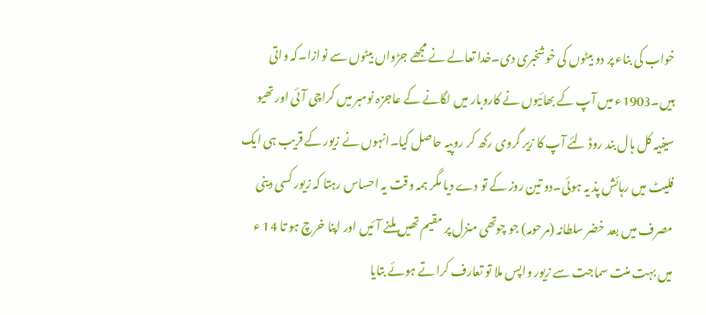خواب کی بناء پر دو بیٹوں کی خوشخبری دی۔خدا تعالے نے مجھے جڑواں بیٹوں سے نوازا۔کہ واتی ہیں۔1903ء میں آپ کے بھائیوں نے کاروبار میں لگانے کے عاجزہ نومبر میں کراچی آئی اور تھیو سیفیہ کل ہال بند روڈ لئے آپ کا زیر گروی رکھ کر روپیہ حاصل کیا۔انہوں نے زیور کے قریب ہی ایک فلیٹ میں رہائش پذ یہ ہوئی۔دو تین روز کے تو دے دیا مگر ہمہ وقت یہ احساس رہتا کہ زیور کسی دینی مصرف میں بعد خضر سلطانہ (مرحومہ) جو چوتھی منزل پر مقیم تھیں ملنے آئیں اور اپنا خرچ ہو تا 14 ء میں بہت منت سماجت سے زیور واپس ملا تو تعارف کراتے ہوئے بتایا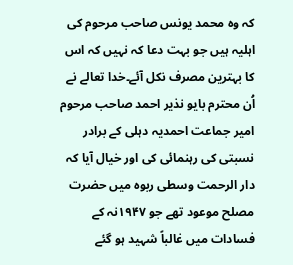کہ وہ محمد یونس صاحب مرحوم کی اہلیہ ہیں جو بہت دعا کہ نہیں کہ اس کا بہترین مصرف نکل آئے۔خدا تعالے نے اُن محترم بایو نذیر احمد صاحب مرحوم امیر جماعت احمدیہ دہلی کے برادر نسبتی کی رہنمائی کی اور خیال آیا کہ دار الرحمت وسطی ربوہ میں حضرت مصلح موعود تھے جو ۱۹۴۷نہ کے فسادات میں غالباً شہید ہو گئے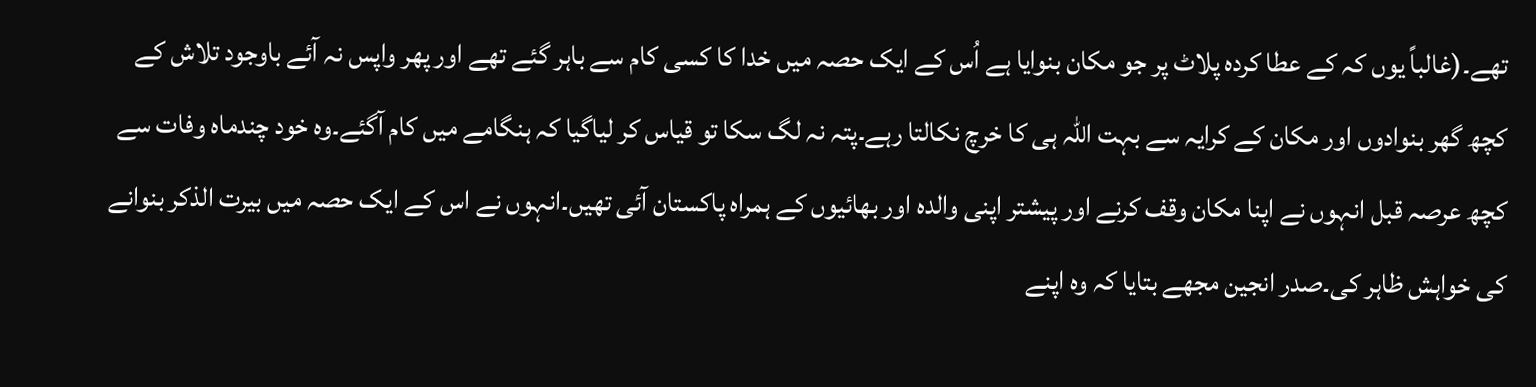تھے۔(غالباً یوں کہ کے عطا کردہ پلاٹ پر جو مکان بنوایا ہے اُس کے ایک حصہ میں خدا کا کسی کام سے باہر گئے تھے اور پھر واپس نہ آئے باوجود تلاش کے کچھ گھر بنوادوں اور مکان کے کرایہ سے بہت اللہ ہی کا خرچ نکالتا رہے۔پتہ نہ لگ سکا تو قیاس کر لیاگیا کہ ہنگامے میں کام آگئے۔وہ خود چندماہ وفات سے کچھ عرصہ قبل انہوں نے اپنا مکان وقف کرنے اور پیشتر اپنی والدہ اور بھائیوں کے ہمراہ پاکستان آئی تھیں۔انہوں نے اس کے ایک حصہ میں بیرت الذکر بنوانے کی خواہش ظاہر کی۔صدر انجین مجھے بتایا کہ وہ اپنے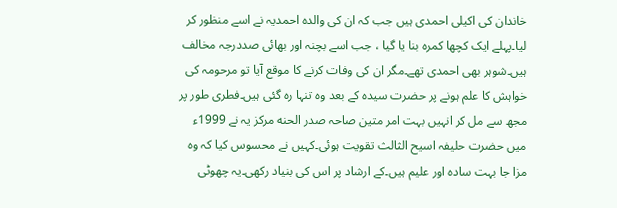خاندان کی اکیلی احمدی ہیں جب کہ ان کی والدہ احمدیہ نے اسے منظور کر لیا۔پہلے ایک کچھا کمرہ بنا یا گیا ، جب اسے بچنہ اور بھائی صددرجہ مخالف ہیں۔شوہر بھی احمدی تھے۔مگر ان کی وفات کرنے کا موقع آیا تو مرحومہ کی خواہش کا علم ہونے پر حضرت سیدہ کے بعد وہ تنہا رہ گئی ہیں۔فطری طور پر مجھ سے مل کر انہیں بہت امر متین صاحہ صدر الحنه مرکز یہ نے 1999ء میں حضرت حلیفہ اسیح الثالث تقویت ہوئی۔کہیں نے محسوس کیا کہ وہ مزا جا بہت سادہ اور علیم ہیں۔کے ارشاد پر اس کی بنیاد رکھی۔یہ چھوٹی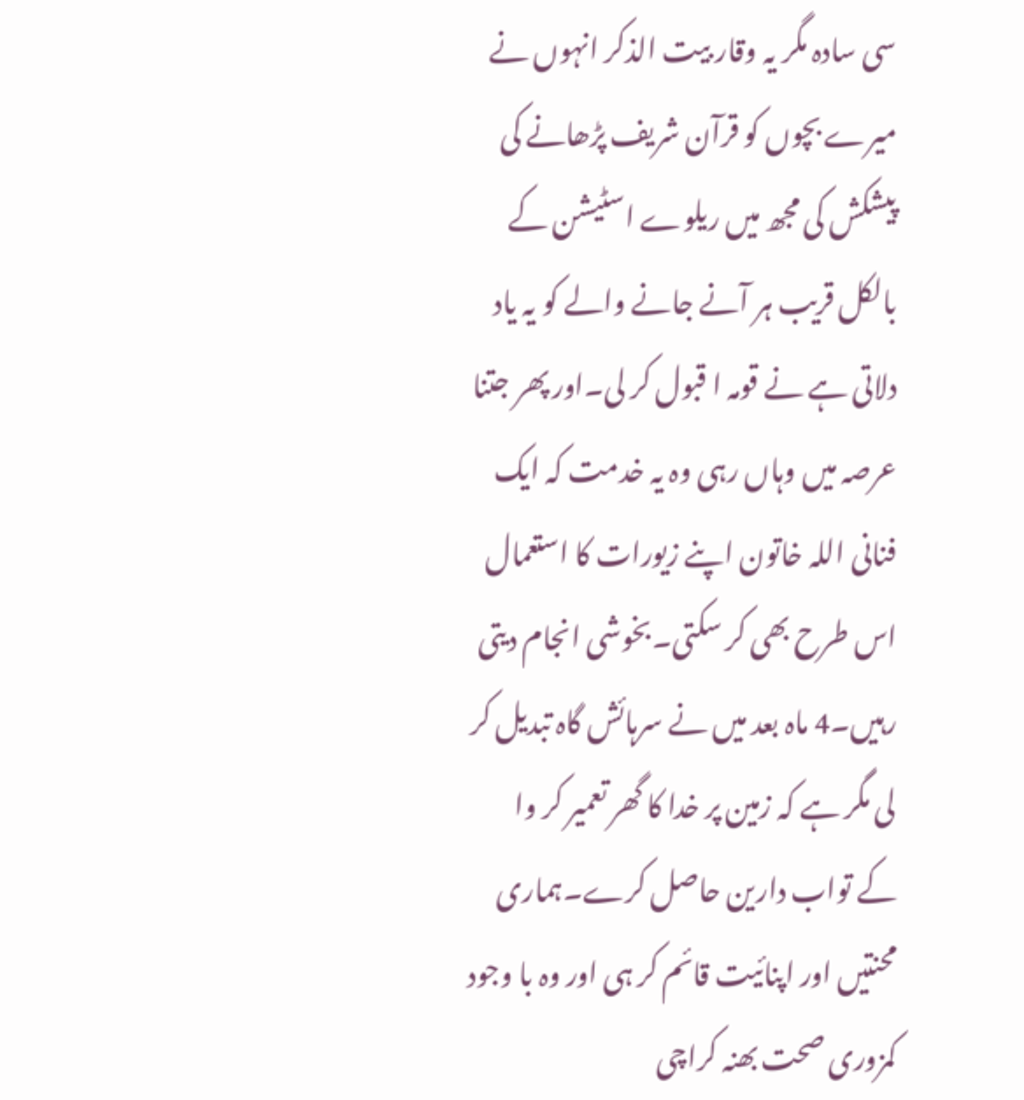سی سادہ مگر یہ وقار بیت الذکر انہوں نے میرے بچوں کو قرآن شریف پڑھانے کی پیشکش کی مجھ میں ریلوے اسٹیشن کے بالکل قریب ہر آنے جانے والے کو یہ یاد دلاتی ہے نے قومہ ا قبول کر لی۔اور پھر جتنا عرصہ میں وہاں رہی وہ یہ خدمت کہ ایک فنانی اللہ خاتون اپنے زیورات کا استعمال اس طرح بھی کر سکتی۔بخوشی انجام دیتی رہیں۔4 ماہ بعد میں نے سرہائش گاہ تبدیل کر لی مگر ہے کہ زمین پر خدا کا گھر تعمیر کر وا کے تواب دارین حاصل کرے۔ہماری محنتیں اور اپنائیت قائم کر ہی اور وہ با وجود کمزوری صحت بھنہ کراچی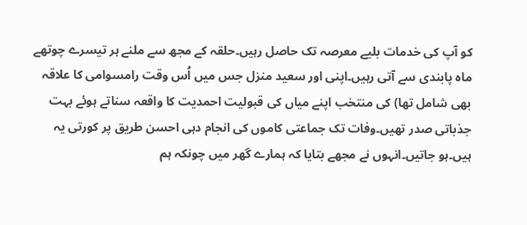کو آپ کی خدمات بلیے معرصہ تک حاصل رہیں۔حلقہ کے مجھ سے ملنے ہر تیسرے چوتھے ماہ پابندی سے آتی رہیں۔اپنی اور سعید منزل جس میں اُس وقت رامسوامی کا علاقہ بھی شامل تھا) کی منتخب اپنے میاں کی قبولیت احمدیت کا واقعہ سناتے ہوئے بہت جذباتی صدر تھیں۔وفات تک جماعتی کاموں کی انجام دہی احسن طریق پر کورتی یہ ہیں۔ہو جاتیں۔انہوں نے مجھے بتایا کہ ہمارے گھر میں چونکہ ہم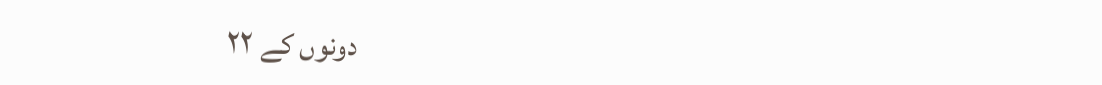دونوں کے ۲۲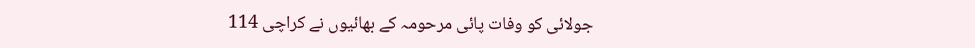جولائی کو وفات پائی مرحومہ کے بھائیوں نے کراچی 114